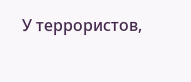У террористов,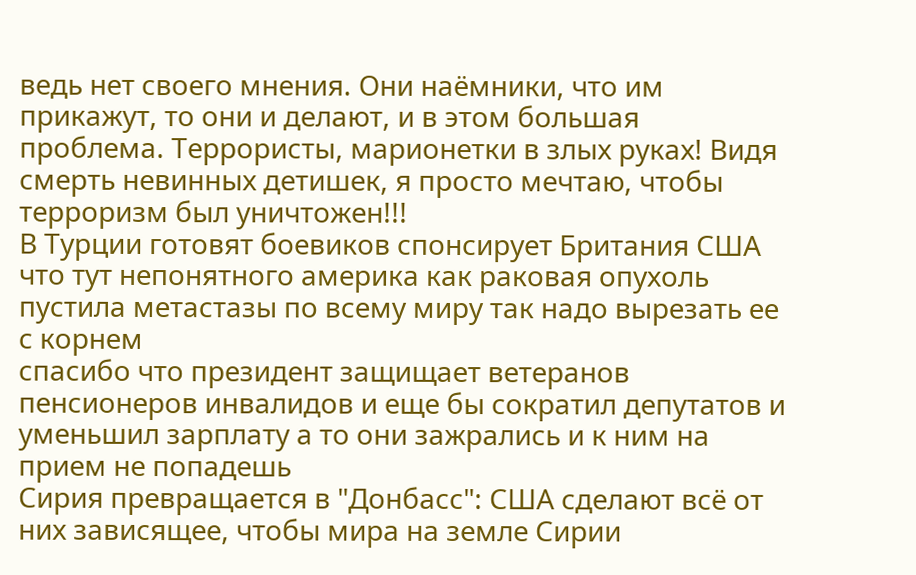ведь нет своего мнения. Они наёмники, что им прикажут, то они и делают, и в этом большая проблема. Террористы, марионетки в злых руках! Видя смерть невинных детишек, я просто мечтаю, чтобы терроризм был уничтожен!!!
В Турции готовят боевиков спонсирует Британия США что тут непонятного америка как раковая опухоль пустила метастазы по всему миру так надо вырезать ее с корнем
спасибо что президент защищает ветеранов пенсионеров инвалидов и еще бы сократил депутатов и уменьшил зарплату а то они зажрались и к ним на прием не попадешь
Сирия превращается в "Донбасс": США сделают всё от них зависящее, чтобы мира на земле Сирии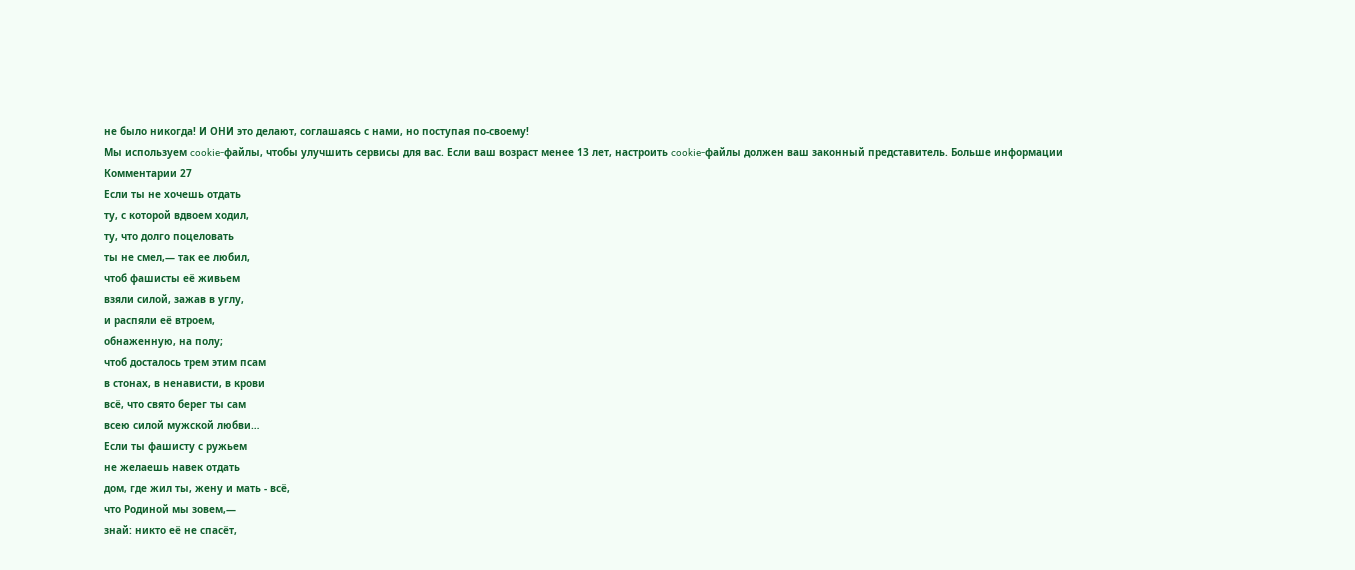не было никогда! И ОНИ это делают, соглашаясь с нами, но поступая по-своему!
Мы используем cookie-файлы, чтобы улучшить сервисы для вас. Если ваш возраст менее 13 лет, настроить cookie-файлы должен ваш законный представитель. Больше информации
Комментарии 27
Если ты не хочешь отдать
ту, с которой вдвоем ходил,
ту, что долго поцеловать
ты не смел,— так ее любил,
чтоб фашисты её живьем
взяли силой, зажав в углу,
и распяли её втроем,
обнаженную, на полу;
чтоб досталось трем этим псам
в стонах, в ненависти, в крови
всё, что свято берег ты сам
всею силой мужской любви…
Если ты фашисту с ружьем
не желаешь навек отдать
дом, где жил ты, жену и мать - всё,
что Родиной мы зовем,—
знай: никто её не спасёт,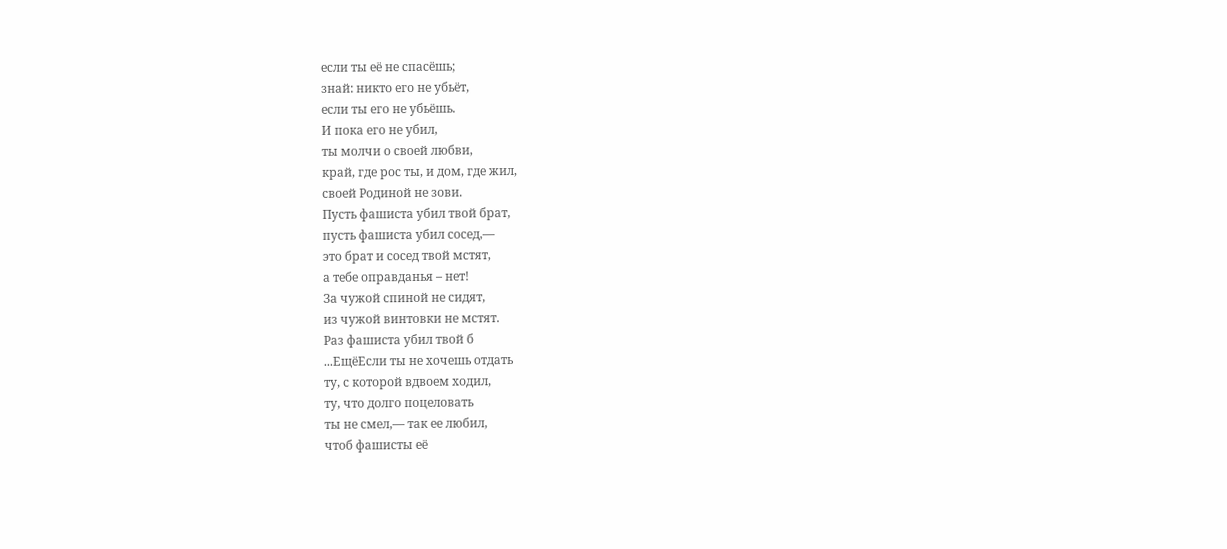если ты её не спасёшь;
знай: никто его не убьёт,
если ты его не убьёшь.
И пока его не убил,
ты молчи о своей любви,
край, где рос ты, и дом, где жил,
своей Родиной не зови.
Пусть фашиста убил твой брат,
пусть фашиста убил сосед,—
это брат и сосед твой мстят,
а тебе оправданья – нет!
За чужой спиной не сидят,
из чужой винтовки не мстят.
Раз фашиста убил твой б
...ЕщёЕсли ты не хочешь отдать
ту, с которой вдвоем ходил,
ту, что долго поцеловать
ты не смел,— так ее любил,
чтоб фашисты её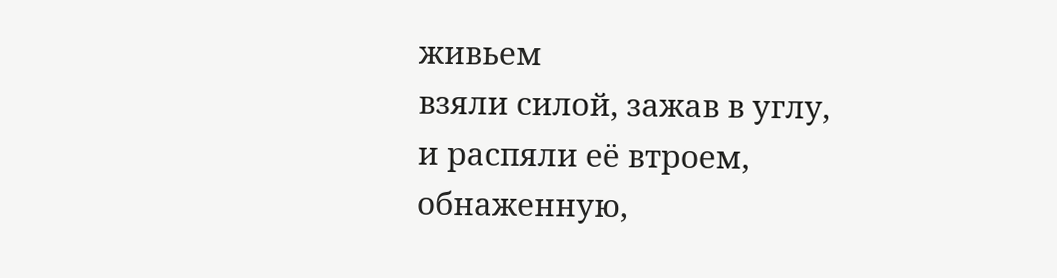живьем
взяли силой, зажав в углу,
и распяли её втроем,
обнаженную,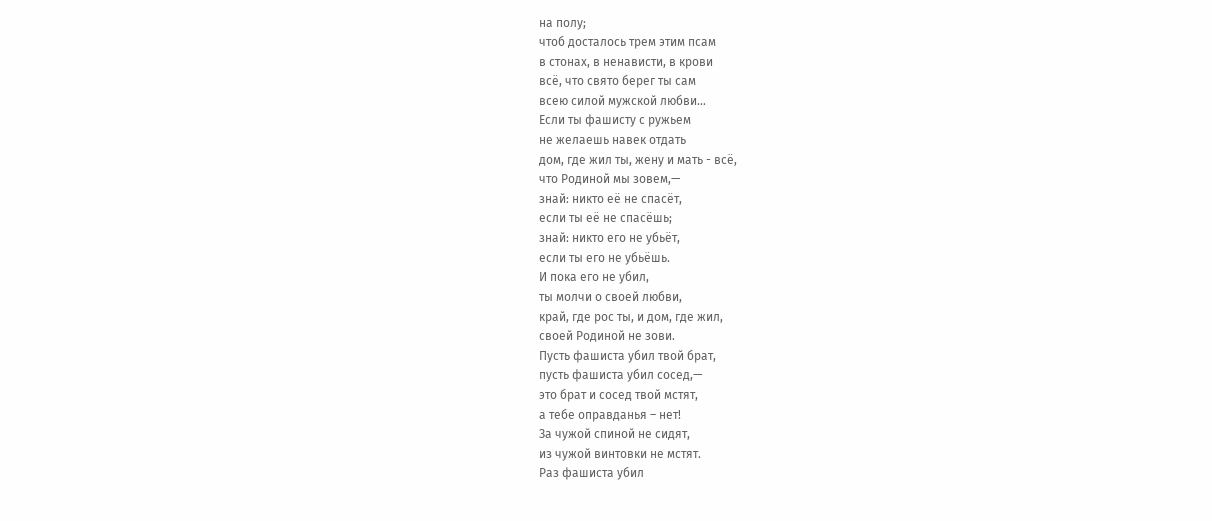на полу;
чтоб досталось трем этим псам
в стонах, в ненависти, в крови
всё, что свято берег ты сам
всею силой мужской любви…
Если ты фашисту с ружьем
не желаешь навек отдать
дом, где жил ты, жену и мать - всё,
что Родиной мы зовем,—
знай: никто её не спасёт,
если ты её не спасёшь;
знай: никто его не убьёт,
если ты его не убьёшь.
И пока его не убил,
ты молчи о своей любви,
край, где рос ты, и дом, где жил,
своей Родиной не зови.
Пусть фашиста убил твой брат,
пусть фашиста убил сосед,—
это брат и сосед твой мстят,
а тебе оправданья – нет!
За чужой спиной не сидят,
из чужой винтовки не мстят.
Раз фашиста убил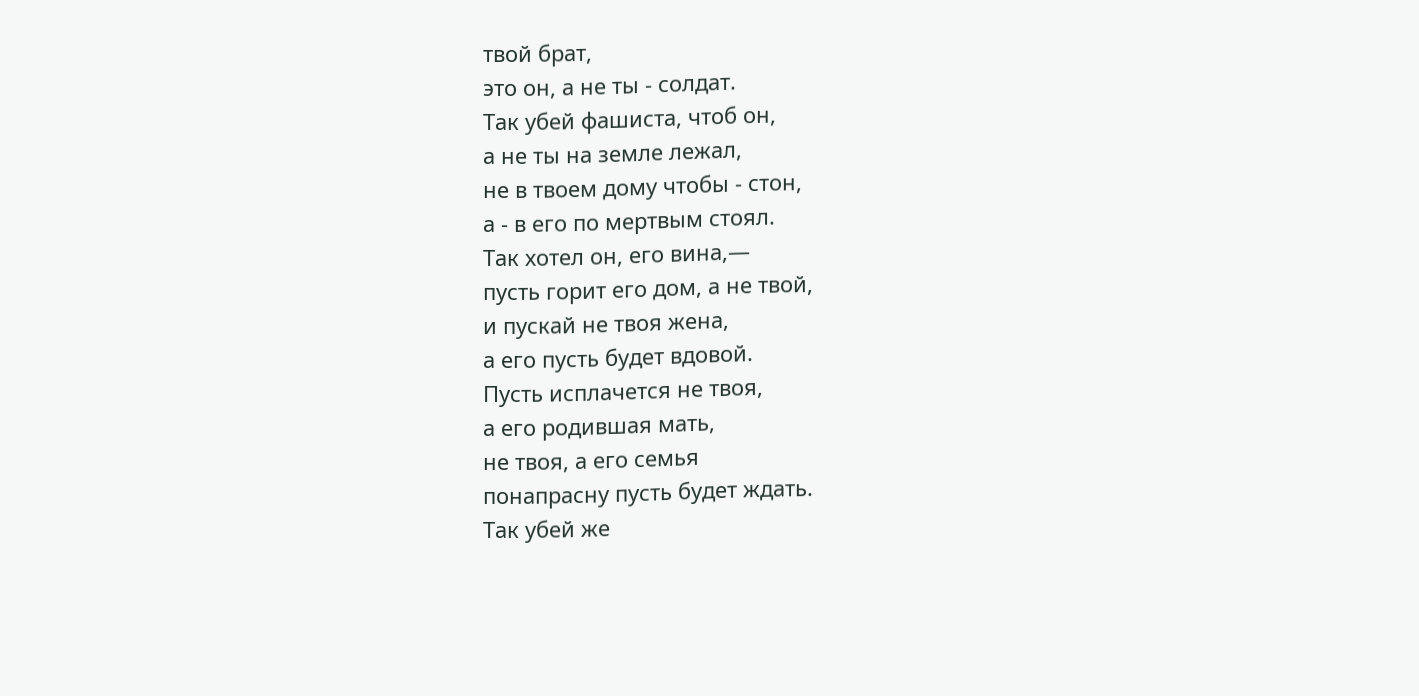твой брат,
это он, а не ты - солдат.
Так убей фашиста, чтоб он,
а не ты на земле лежал,
не в твоем дому чтобы - стон,
а - в его по мертвым стоял.
Так хотел он, его вина,—
пусть горит его дом, а не твой,
и пускай не твоя жена,
а его пусть будет вдовой.
Пусть исплачется не твоя,
а его родившая мать,
не твоя, а его семья
понапрасну пусть будет ждать.
Так убей же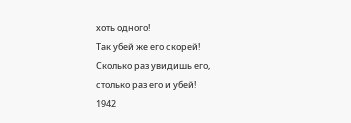хоть одного!
Так убей же его скорей!
Сколько раз увидишь его,
столько раз его и убей!
1942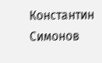Константин Симонов